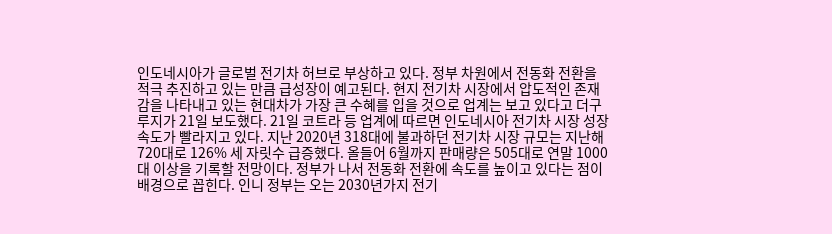인도네시아가 글로벌 전기차 허브로 부상하고 있다. 정부 차원에서 전동화 전환을 적극 추진하고 있는 만큼 급성장이 예고된다. 현지 전기차 시장에서 압도적인 존재감을 나타내고 있는 현대차가 가장 큰 수혜를 입을 것으로 업계는 보고 있다고 더구루지가 21일 보도했다. 21일 코트라 등 업계에 따르면 인도네시아 전기차 시장 성장 속도가 빨라지고 있다. 지난 2020년 318대에 불과하던 전기차 시장 규모는 지난해 720대로 126% 세 자릿수 급증했다. 올들어 6월까지 판매량은 505대로 연말 1000대 이상을 기록할 전망이다. 정부가 나서 전동화 전환에 속도를 높이고 있다는 점이 배경으로 꼽힌다. 인니 정부는 오는 2030년가지 전기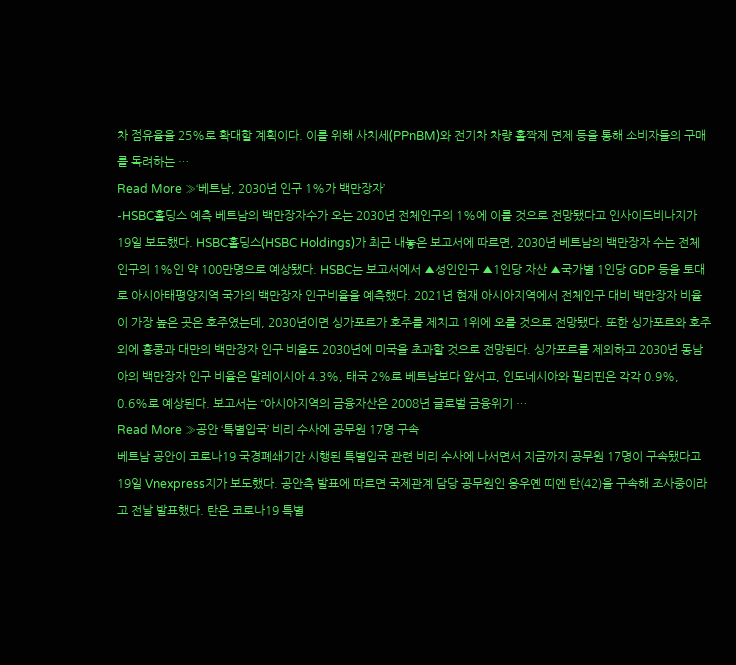차 점유율을 25%로 확대할 계획이다. 이를 위해 사치세(PPnBM)와 전기차 차량 홀짝제 면제 등을 통해 소비자들의 구매를 독려하는 …
Read More »‘베트남, 2030년 인구 1%가 백만장자’
-HSBC홀딩스 예측 베트남의 백만장자수가 오는 2030년 전체인구의 1%에 이를 것으로 전망됐다고 인사이드비나지가 19일 보도했다. HSBC홀딩스(HSBC Holdings)가 최근 내놓은 보고서에 따르면, 2030년 베트남의 백만장자 수는 전체 인구의 1%인 약 100만명으로 예상됐다. HSBC는 보고서에서 ▲성인인구 ▲1인당 자산 ▲국가별 1인당 GDP 등을 토대로 아시아태평양지역 국가의 백만장자 인구비율을 예측했다. 2021년 현재 아시아지역에서 전체인구 대비 백만장자 비율이 가장 높은 곳은 호주였는데, 2030년이면 싱가포르가 호주를 제치고 1위에 오를 것으로 전망됐다. 또한 싱가포르와 호주 외에 홍콩과 대만의 백만장자 인구 비율도 2030년에 미국을 초과할 것으로 전망된다. 싱가포르를 제외하고 2030년 동남아의 백만장자 인구 비율은 말레이시아 4.3%, 태국 2%로 베트남보다 앞서고, 인도네시아와 필리핀은 각각 0.9%, 0.6%로 예상된다. 보고서는 “아시아지역의 금융자산은 2008년 글로벌 금융위기 …
Read More »공안 ‘특별입국’ 비리 수사에 공무원 17명 구속
베트남 공안이 코로나19 국경폐쇄기간 시행된 특별입국 관련 비리 수사에 나서면서 지금까지 공무원 17명이 구속됐다고 19일 Vnexpress지가 보도했다. 공안측 발표에 따르면 국제관계 담당 공무원인 응우옌 띠엔 탄(42)을 구속해 조사중이라고 전날 발표했다. 탄은 코로나19 특별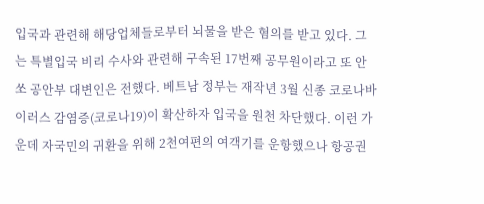입국과 관련해 해당업체들로부터 뇌물을 받은 혐의를 받고 있다. 그는 특별입국 비리 수사와 관련해 구속된 17번째 공무원이라고 또 안 쏘 공안부 대변인은 전했다. 베트남 정부는 재작년 3월 신종 코로나바이러스 감염증(코로나19)이 확산하자 입국을 원천 차단했다. 이런 가운데 자국민의 귀환을 위해 2천여편의 여객기를 운항했으나 항공권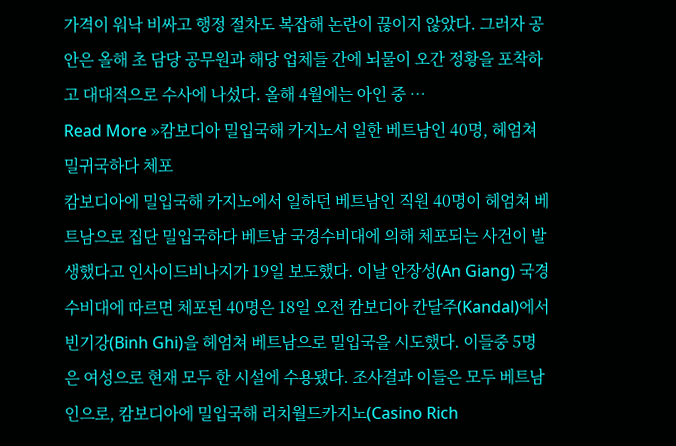가격이 워낙 비싸고 행정 절차도 복잡해 논란이 끊이지 않았다. 그러자 공안은 올해 초 담당 공무원과 해당 업체들 간에 뇌물이 오간 정황을 포착하고 대대적으로 수사에 나섰다. 올해 4월에는 아인 중 …
Read More »캄보디아 밀입국해 카지노서 일한 베트남인 40명, 헤엄쳐 밀귀국하다 체포
캄보디아에 밀입국해 카지노에서 일하던 베트남인 직원 40명이 헤엄쳐 베트남으로 집단 밀입국하다 베트남 국경수비대에 의해 체포되는 사건이 발생했다고 인사이드비나지가 19일 보도했다. 이날 안장성(An Giang) 국경수비대에 따르면 체포된 40명은 18일 오전 캄보디아 칸달주(Kandal)에서 빈기강(Binh Ghi)을 헤엄쳐 베트남으로 밀입국을 시도했다. 이들중 5명은 여성으로 현재 모두 한 시설에 수용됐다. 조사결과 이들은 모두 베트남인으로, 캄보디아에 밀입국해 리치월드카지노(Casino Rich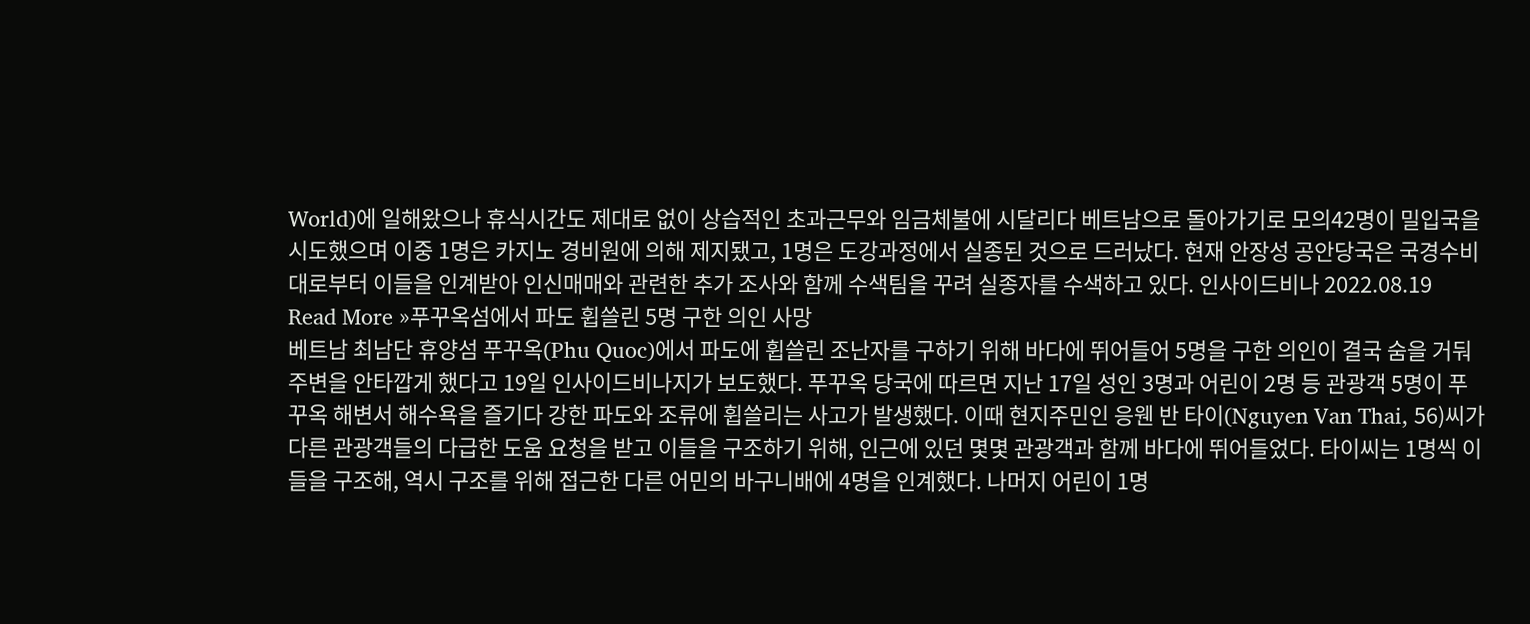World)에 일해왔으나 휴식시간도 제대로 없이 상습적인 초과근무와 임금체불에 시달리다 베트남으로 돌아가기로 모의42명이 밀입국을 시도했으며 이중 1명은 카지노 경비원에 의해 제지됐고, 1명은 도강과정에서 실종된 것으로 드러났다. 현재 안장성 공안당국은 국경수비대로부터 이들을 인계받아 인신매매와 관련한 추가 조사와 함께 수색팀을 꾸려 실종자를 수색하고 있다. 인사이드비나 2022.08.19
Read More »푸꾸옥섬에서 파도 휩쓸린 5명 구한 의인 사망
베트남 최남단 휴양섬 푸꾸옥(Phu Quoc)에서 파도에 휩쓸린 조난자를 구하기 위해 바다에 뛰어들어 5명을 구한 의인이 결국 숨을 거둬 주변을 안타깝게 했다고 19일 인사이드비나지가 보도했다. 푸꾸옥 당국에 따르면 지난 17일 성인 3명과 어린이 2명 등 관광객 5명이 푸꾸옥 해변서 해수욕을 즐기다 강한 파도와 조류에 휩쓸리는 사고가 발생했다. 이때 현지주민인 응웬 반 타이(Nguyen Van Thai, 56)씨가 다른 관광객들의 다급한 도움 요청을 받고 이들을 구조하기 위해, 인근에 있던 몇몇 관광객과 함께 바다에 뛰어들었다. 타이씨는 1명씩 이들을 구조해, 역시 구조를 위해 접근한 다른 어민의 바구니배에 4명을 인계했다. 나머지 어린이 1명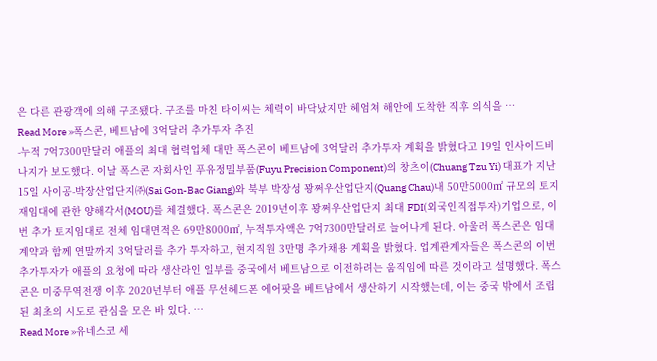은 다른 관광객에 의해 구조됐다. 구조를 마친 타이씨는 체력이 바닥났지만 헤엄쳐 해안에 도착한 직후 의식을 …
Read More »폭스콘, 베트남에 3억달러 추가투자 추진
-누적 7억7300만달러 애플의 최대 협력업체 대만 폭스콘이 베트남에 3억달러 추가투자 계획을 밝혔다고 19일 인사이드비나지가 보도했다. 이날 폭스콘 자회사인 푸유정밀부품(Fuyu Precision Component)의 창츠이(Chuang Tzu Yi) 대표가 지난 15일 사이공-박장산업단지㈜(Sai Gon-Bac Giang)와 북부 박장성 꽝쩌우산업단지(Quang Chau)내 50만5000㎡ 규모의 토지 재임대에 관한 양해각서(MOU)를 체결했다. 폭스콘은 2019년이후 꽝쩌우산업단지 최대 FDI(외국인직접투자)기업으로, 이번 추가 토지임대로 전체 임대면적은 69만8000㎡, 누적투자액은 7억7300만달러로 늘어나게 된다. 아울러 폭스콘은 임대계약과 함께 연말까지 3억달러를 추가 투자하고, 현지직원 3만명 추가채용 계획을 밝혔다. 업계관계자들은 폭스콘의 이번 추가투자가 애플의 요청에 따라 생산라인 일부를 중국에서 베트남으로 이전하려는 움직임에 따른 것이라고 설명했다. 폭스콘은 미중무역전쟁 이후 2020년부터 애플 무선헤드폰 에어팟을 베트남에서 생산하기 시작했는데, 이는 중국 밖에서 조립된 최초의 시도로 관심을 모은 바 있다. …
Read More »유네스코 세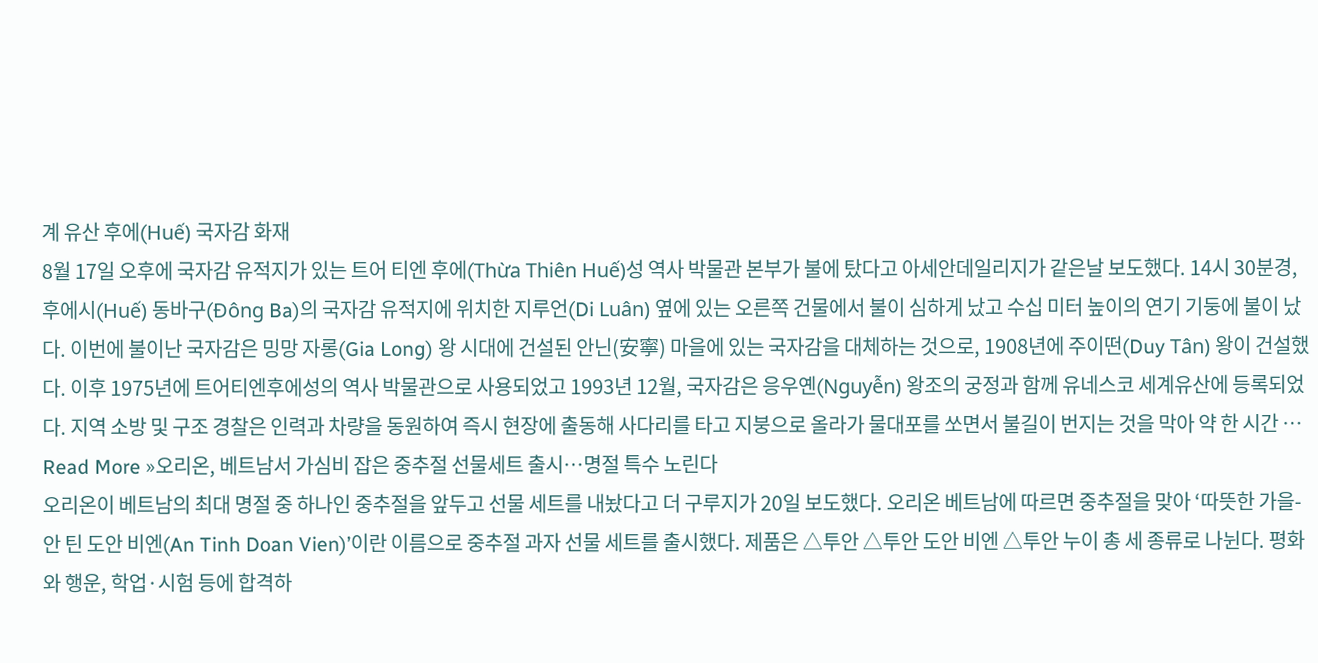계 유산 후에(Huế) 국자감 화재
8월 17일 오후에 국자감 유적지가 있는 트어 티엔 후에(Thừa Thiên Huế)성 역사 박물관 본부가 불에 탔다고 아세안데일리지가 같은날 보도했다. 14시 30분경, 후에시(Huế) 동바구(Đông Ba)의 국자감 유적지에 위치한 지루언(Di Luân) 옆에 있는 오른쪽 건물에서 불이 심하게 났고 수십 미터 높이의 연기 기둥에 불이 났다. 이번에 불이난 국자감은 밍망 자롱(Gia Long) 왕 시대에 건설된 안닌(安寧) 마을에 있는 국자감을 대체하는 것으로, 1908년에 주이떤(Duy Tân) 왕이 건설했다. 이후 1975년에 트어티엔후에성의 역사 박물관으로 사용되었고 1993년 12월, 국자감은 응우옌(Nguyễn) 왕조의 궁정과 함께 유네스코 세계유산에 등록되었다. 지역 소방 및 구조 경찰은 인력과 차량을 동원하여 즉시 현장에 출동해 사다리를 타고 지붕으로 올라가 물대포를 쏘면서 불길이 번지는 것을 막아 약 한 시간 …
Read More »오리온, 베트남서 가심비 잡은 중추절 선물세트 출시…명절 특수 노린다
오리온이 베트남의 최대 명절 중 하나인 중추절을 앞두고 선물 세트를 내놨다고 더 구루지가 20일 보도했다. 오리온 베트남에 따르면 중추절을 맞아 ‘따뜻한 가을-안 틴 도안 비엔(An Tinh Doan Vien)’이란 이름으로 중추절 과자 선물 세트를 출시했다. 제품은 △투안 △투안 도안 비엔 △투안 누이 총 세 종류로 나뉜다. 평화와 행운, 학업·시험 등에 합격하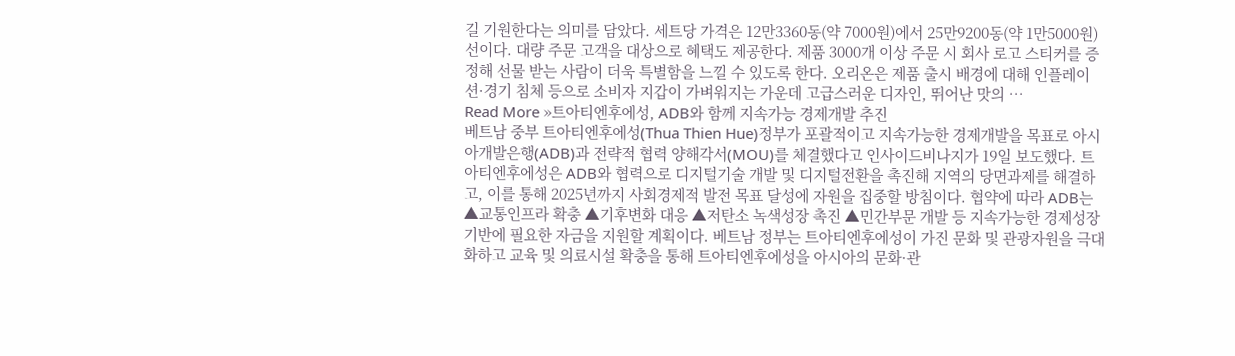길 기원한다는 의미를 담았다. 세트당 가격은 12만3360동(약 7000원)에서 25만9200동(약 1만5000원) 선이다. 대량 주문 고객을 대상으로 혜택도 제공한다. 제품 3000개 이상 주문 시 회사 로고 스티커를 증정해 선물 받는 사람이 더욱 특별함을 느낄 수 있도록 한다. 오리온은 제품 출시 배경에 대해 인플레이션·경기 침체 등으로 소비자 지갑이 가벼워지는 가운데 고급스러운 디자인, 뛰어난 맛의 …
Read More »트아티엔후에성, ADB와 함께 지속가능 경제개발 추진
베트남 중부 트아티엔후에성(Thua Thien Hue)정부가 포괄적이고 지속가능한 경제개발을 목표로 아시아개발은행(ADB)과 전략적 협력 양해각서(MOU)를 체결했다고 인사이드비나지가 19일 보도했다. 트아티엔후에성은 ADB와 협력으로 디지털기술 개발 및 디지털전환을 촉진해 지역의 당면과제를 해결하고, 이를 통해 2025년까지 사회경제적 발전 목표 달성에 자원을 집중할 방침이다. 협약에 따라 ADB는 ▲교통인프라 확충 ▲기후변화 대응 ▲저탄소 녹색성장 촉진 ▲민간부문 개발 등 지속가능한 경제성장 기반에 필요한 자금을 지원할 계획이다. 베트남 정부는 트아티엔후에성이 가진 문화 및 관광자원을 극대화하고 교육 및 의료시설 확충을 통해 트아티엔후에성을 아시아의 문화·관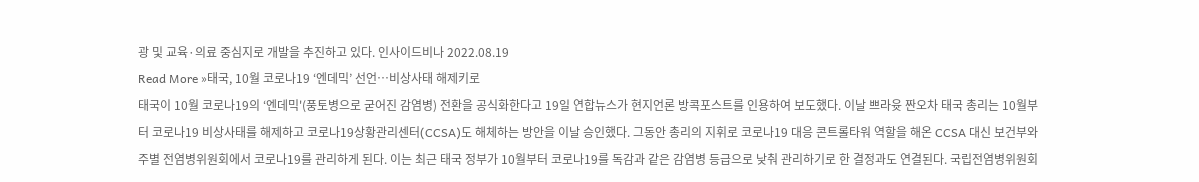광 및 교육·의료 중심지로 개발을 추진하고 있다. 인사이드비나 2022.08.19
Read More »태국, 10월 코로나19 ‘엔데믹’ 선언…비상사태 해제키로
태국이 10월 코로나19의 ‘엔데믹'(풍토병으로 굳어진 감염병) 전환을 공식화한다고 19일 연합뉴스가 현지언론 방콕포스트를 인용하여 보도했다. 이날 쁘라윳 짠오차 태국 총리는 10월부터 코로나19 비상사태를 해제하고 코로나19상황관리센터(CCSA)도 해체하는 방안을 이날 승인했다. 그동안 총리의 지휘로 코로나19 대응 콘트롤타워 역할을 해온 CCSA 대신 보건부와 주별 전염병위원회에서 코로나19를 관리하게 된다. 이는 최근 태국 정부가 10월부터 코로나19를 독감과 같은 감염병 등급으로 낮춰 관리하기로 한 결정과도 연결된다. 국립전염병위원회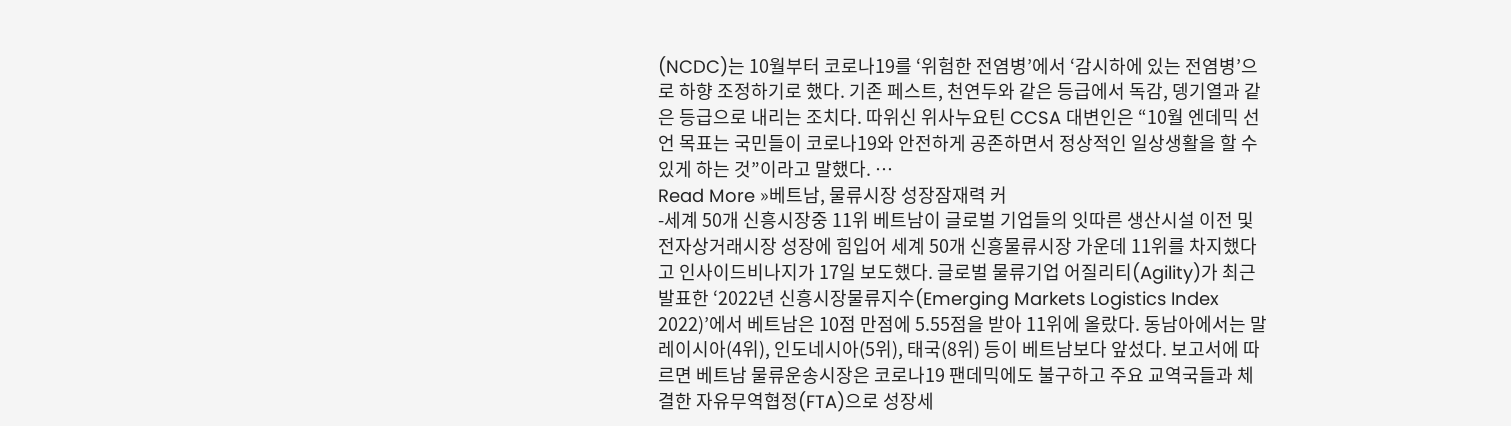(NCDC)는 10월부터 코로나19를 ‘위험한 전염병’에서 ‘감시하에 있는 전염병’으로 하향 조정하기로 했다. 기존 페스트, 천연두와 같은 등급에서 독감, 뎅기열과 같은 등급으로 내리는 조치다. 따위신 위사누요틴 CCSA 대변인은 “10월 엔데믹 선언 목표는 국민들이 코로나19와 안전하게 공존하면서 정상적인 일상생활을 할 수 있게 하는 것”이라고 말했다. …
Read More »베트남, 물류시장 성장잠재력 커
-세계 50개 신흥시장중 11위 베트남이 글로벌 기업들의 잇따른 생산시설 이전 및 전자상거래시장 성장에 힘입어 세계 50개 신흥물류시장 가운데 11위를 차지했다고 인사이드비나지가 17일 보도했다. 글로벌 물류기업 어질리티(Agility)가 최근 발표한 ‘2022년 신흥시장물류지수(Emerging Markets Logistics Index 2022)’에서 베트남은 10점 만점에 5.55점을 받아 11위에 올랐다. 동남아에서는 말레이시아(4위), 인도네시아(5위), 태국(8위) 등이 베트남보다 앞섰다. 보고서에 따르면 베트남 물류운송시장은 코로나19 팬데믹에도 불구하고 주요 교역국들과 체결한 자유무역협정(FTA)으로 성장세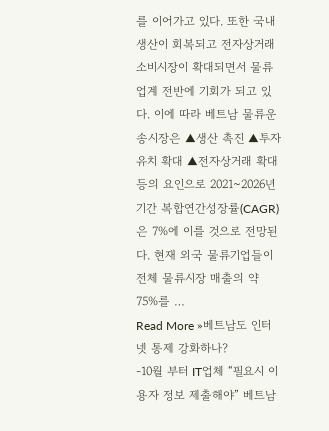를 이어가고 있다. 또한 국내 생산이 회복되고 전자상거래 소비시장이 확대되면서 물류업계 전반에 기회가 되고 있다. 이에 따라 베트남 물류운송시장은 ▲생산 촉진 ▲투자유치 확대 ▲전자상거래 확대 등의 요인으로 2021~2026년 기간 복합연간성장률(CAGR)은 7%에 이를 것으로 전망된다. 현재 외국 물류기업들이 전체 물류시장 매출의 약 75%를 …
Read More »베트남도 인터넷 통제 강화하나?
-10월 부터 IT업체 “필요시 이용자 정보 제출해야” 베트남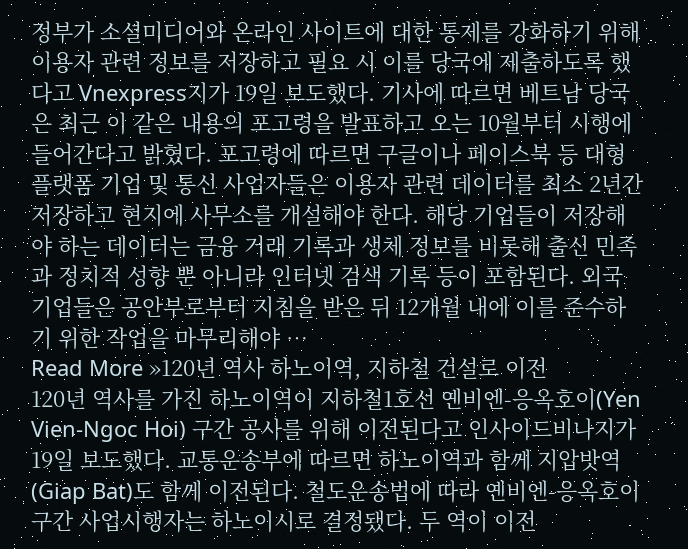정부가 소셜미디어와 온라인 사이트에 대한 통제를 강화하기 위해 이용자 관련 정보를 저장하고 필요 시 이를 당국에 제출하도록 했다고 Vnexpress지가 19일 보도했다. 기사에 따르면 베트남 당국은 최근 이 같은 내용의 포고령을 발표하고 오는 10월부터 시행에 들어간다고 밝혔다. 포고령에 따르면 구글이나 페이스북 등 대형 플랫폼 기업 및 통신 사업자들은 이용자 관련 데이터를 최소 2년간 저장하고 현지에 사무소를 개설해야 한다. 해당 기업들이 저장해야 하는 데이터는 금융 거래 기록과 생체 정보를 비롯해 출신 민족과 정치적 성향 뿐 아니라 인터넷 검색 기록 등이 포함된다. 외국 기업들은 공안부로부터 지침을 받은 뒤 12개월 내에 이를 준수하기 위한 작업을 마무리해야 …
Read More »120년 역사 하노이역, 지하철 건설로 이전
120년 역사를 가진 하노이역이 지하철1호선 옌비엔-응옥호이(Yen Vien-Ngoc Hoi) 구간 공사를 위해 이전된다고 인사이드비나지가 19일 보도했다. 교통운송부에 따르면 하노이역과 함께 지압밧역(Giap Bat)도 함께 이전된다. 철도운송법에 따라 옌비엔-응옥호이 구간 사업시행자는 하노이시로 결정됐다. 두 역이 이전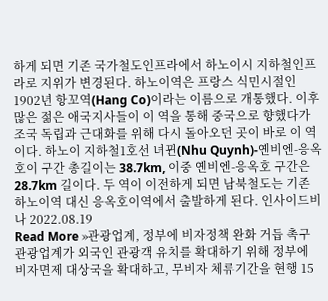하게 되면 기존 국가철도인프라에서 하노이시 지하철인프라로 지위가 변경된다. 하노이역은 프랑스 식민시절인 1902년 항꼬역(Hang Co)이라는 이름으로 개통했다. 이후 많은 젊은 애국지사들이 이 역을 통해 중국으로 향했다가 조국 독립과 근대화를 위해 다시 돌아오던 곳이 바로 이 역이다. 하노이 지하철1호선 녀뀐(Nhu Quynh)-옌비엔-응옥호이 구간 총길이는 38.7km, 이중 옌비엔-응옥호 구간은 28.7km 길이다. 두 역이 이전하게 되면 남북철도는 기존 하노이역 대신 응옥호이역에서 출발하게 된다. 인사이드비나 2022.08.19
Read More »관광업계, 정부에 비자정책 완화 거듭 촉구
관광업계가 외국인 관광객 유치를 확대하기 위해 정부에 비자면제 대상국을 확대하고, 무비자 체류기간을 현행 15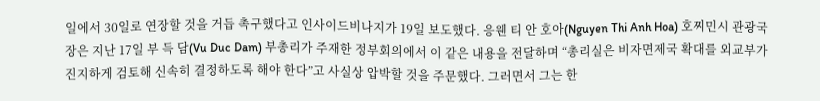일에서 30일로 연장할 것을 거듭 촉구했다고 인사이드비나지가 19일 보도했다. 응웬 티 안 호아(Nguyen Thi Anh Hoa) 호찌민시 관광국장은 지난 17일 부 득 담(Vu Duc Dam) 부총리가 주재한 정부회의에서 이 같은 내용을 전달하며 “총리실은 비자면제국 확대를 외교부가 진지하게 검토해 신속히 결정하도록 해야 한다”고 사실상 압박할 것을 주문했다. 그러면서 그는 한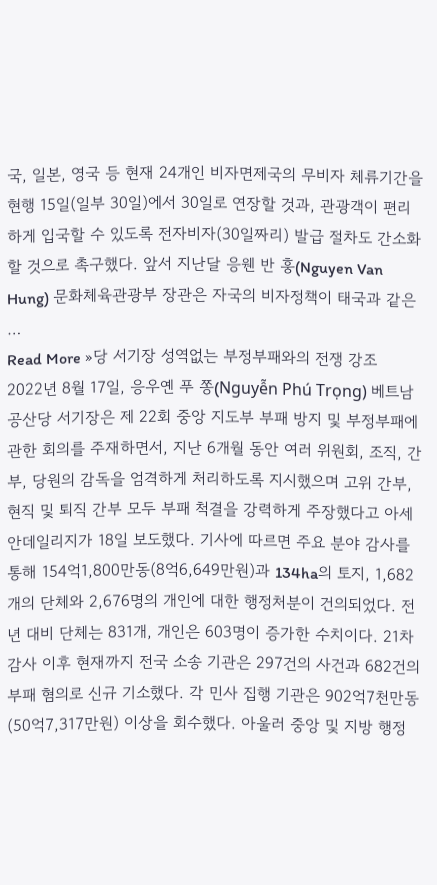국, 일본, 영국 등 현재 24개인 비자면제국의 무비자 체류기간을 현행 15일(일부 30일)에서 30일로 연장할 것과, 관광객이 편리하게 입국할 수 있도록 전자비자(30일짜리) 발급 절차도 간소화할 것으로 촉구했다. 앞서 지난달 응웬 반 훙(Nguyen Van Hung) 문화체육관광부 장관은 자국의 비자정책이 태국과 같은 …
Read More »당 서기장 성역없는 부정부패와의 전쟁 강조
2022년 8월 17일, 응우옌 푸 쫑(Nguyễn Phú Trọng) 베트남 공산당 서기장은 제 22회 중앙 지도부 부패 방지 및 부정부패에 관한 회의를 주재하면서, 지난 6개월 동안 여러 위원회, 조직, 간부, 당원의 감독을 엄격하게 처리하도록 지시했으며 고위 간부, 현직 및 퇴직 간부 모두 부패 척결을 강력하게 주장했다고 아세안데일리지가 18일 보도했다. 기사에 따르면 주요 분야 감사를 통해 154억1,800만동(8억6,649만원)과 134ha의 토지, 1,682개의 단체와 2,676명의 개인에 대한 행정처분이 건의되었다. 전년 대비 단체는 831개, 개인은 603명이 증가한 수치이다. 21차 감사 이후 현재까지 전국 소송 기관은 297건의 사건과 682건의 부패 혐의로 신규 기소했다. 각 민사 집행 기관은 902억7천만동(50억7,317만원) 이상을 회수했다. 아울러 중앙 및 지방 행정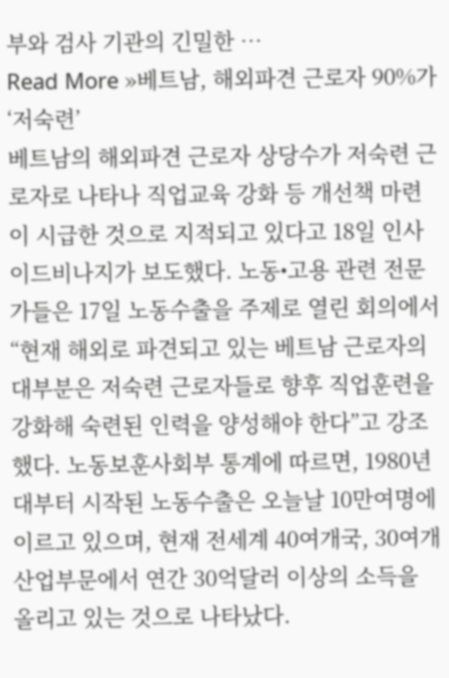부와 검사 기관의 긴밀한 …
Read More »베트남, 해외파견 근로자 90%가 ‘저숙련’
베트남의 해외파견 근로자 상당수가 저숙련 근로자로 나타나 직업교육 강화 등 개선책 마련이 시급한 것으로 지적되고 있다고 18일 인사이드비나지가 보도했다. 노동•고용 관련 전문가들은 17일 노동수출을 주제로 열린 회의에서 “현재 해외로 파견되고 있는 베트남 근로자의 대부분은 저숙련 근로자들로 향후 직업훈련을 강화해 숙련된 인력을 양성해야 한다”고 강조했다. 노동보훈사회부 통계에 따르면, 1980년대부터 시작된 노동수출은 오늘날 10만여명에 이르고 있으며, 현재 전세계 40여개국, 30여개 산업부문에서 연간 30억달러 이상의 소득을 올리고 있는 것으로 나타났다.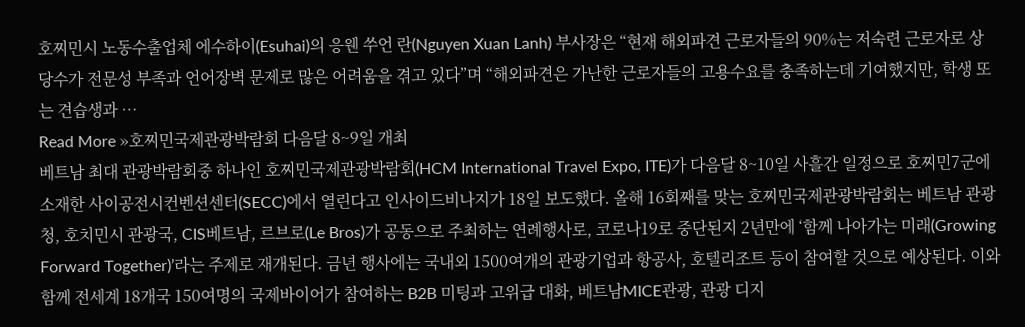호찌민시 노동수출업체 에수하이(Esuhai)의 응웬 쑤언 란(Nguyen Xuan Lanh) 부사장은 “현재 해외파견 근로자들의 90%는 저숙련 근로자로 상당수가 전문성 부족과 언어장벽 문제로 많은 어려움을 겪고 있다”며 “해외파견은 가난한 근로자들의 고용수요를 충족하는데 기여했지만, 학생 또는 견습생과 …
Read More »호찌민국제관광박람회 다음달 8~9일 개최
베트남 최대 관광박람회중 하나인 호찌민국제관광박람회(HCM International Travel Expo, ITE)가 다음달 8~10일 사흘간 일정으로 호찌민7군에 소재한 사이공전시컨벤션센터(SECC)에서 열린다고 인사이드비나지가 18일 보도했다. 올해 16회째를 맞는 호찌민국제관광박람회는 베트남 관광청, 호치민시 관광국, CIS베트남, 르브로(Le Bros)가 공동으로 주최하는 연례행사로, 코로나19로 중단된지 2년만에 ‘함께 나아가는 미래(Growing Forward Together)’라는 주제로 재개된다. 금년 행사에는 국내외 1500여개의 관광기업과 항공사, 호텔리조트 등이 참여할 것으로 예상된다. 이와함께 전세계 18개국 150여명의 국제바이어가 참여하는 B2B 미팅과 고위급 대화, 베트남MICE관광, 관광 디지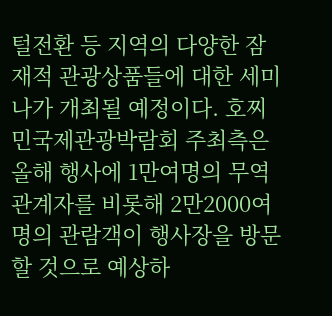털전환 등 지역의 다양한 잠재적 관광상품들에 대한 세미나가 개최될 예정이다. 호찌민국제관광박람회 주최측은 올해 행사에 1만여명의 무역 관계자를 비롯해 2만2000여명의 관람객이 행사장을 방문할 것으로 예상하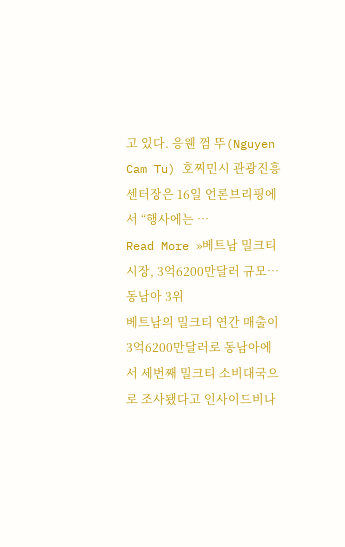고 있다. 응웬 껌 뚜(Nguyen Cam Tu) 호찌민시 관광진흥센터장은 16일 언론브리핑에서 “행사에는 …
Read More »베트남 밀크티시장, 3억6200만달러 규모…동남아 3위
베트남의 밀크티 연간 매출이 3억6200만달러로 동남아에서 세번째 밀크티 소비대국으로 조사됐다고 인사이드비나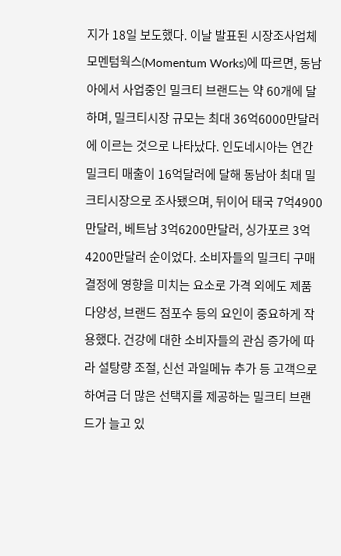지가 18일 보도했다. 이날 발표된 시장조사업체 모멘텀웍스(Momentum Works)에 따르면, 동남아에서 사업중인 밀크티 브랜드는 약 60개에 달하며, 밀크티시장 규모는 최대 36억6000만달러에 이르는 것으로 나타났다. 인도네시아는 연간 밀크티 매출이 16억달러에 달해 동남아 최대 밀크티시장으로 조사됐으며, 뒤이어 태국 7억4900만달러, 베트남 3억6200만달러, 싱가포르 3억4200만달러 순이었다. 소비자들의 밀크티 구매결정에 영향을 미치는 요소로 가격 외에도 제품다양성, 브랜드 점포수 등의 요인이 중요하게 작용했다. 건강에 대한 소비자들의 관심 증가에 따라 설탕량 조절, 신선 과일메뉴 추가 등 고객으로 하여금 더 많은 선택지를 제공하는 밀크티 브랜드가 늘고 있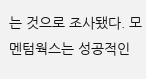는 것으로 조사됐다. 모멘텀웍스는 성공적인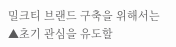밀크티 브랜드 구축을 위해서는 ▲초기 관심을 유도할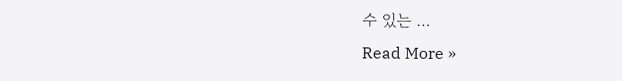수 있는 …
Read More »